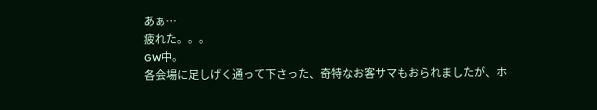あぁ…
疲れた。。。
GW中。
各会場に足しげく通って下さった、奇特なお客サマもおられましたが、ホ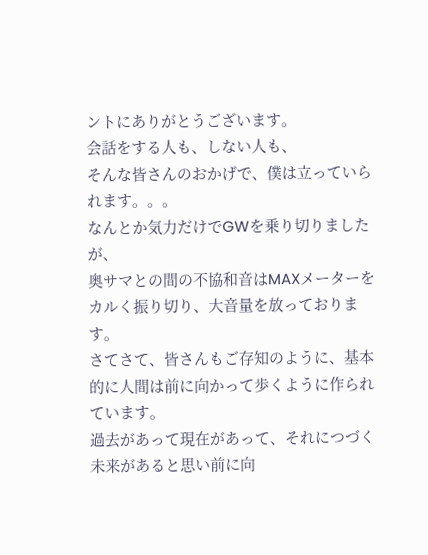ントにありがとうございます。
会話をする人も、しない人も、
そんな皆さんのおかげで、僕は立っていられます。。。
なんとか気力だけでGWを乗り切りましたが、
奥サマとの間の不協和音はMAXメーターをカルく振り切り、大音量を放っております。
さてさて、皆さんもご存知のように、基本的に人間は前に向かって歩くように作られています。
過去があって現在があって、それにつづく未来があると思い前に向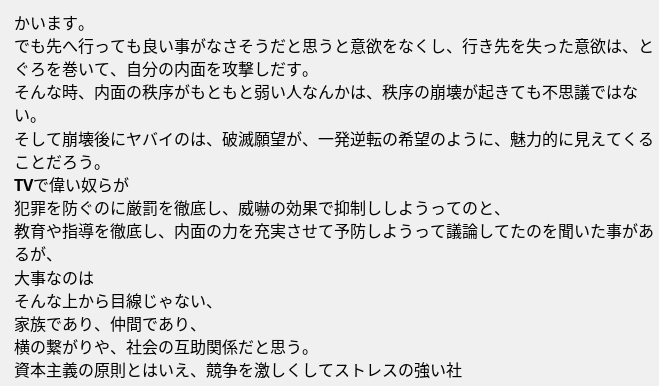かいます。
でも先へ行っても良い事がなさそうだと思うと意欲をなくし、行き先を失った意欲は、とぐろを巻いて、自分の内面を攻撃しだす。
そんな時、内面の秩序がもともと弱い人なんかは、秩序の崩壊が起きても不思議ではない。
そして崩壊後にヤバイのは、破滅願望が、一発逆転の希望のように、魅力的に見えてくることだろう。
TVで偉い奴らが
犯罪を防ぐのに厳罰を徹底し、威嚇の効果で抑制ししようってのと、
教育や指導を徹底し、内面の力を充実させて予防しようって議論してたのを聞いた事があるが、
大事なのは
そんな上から目線じゃない、
家族であり、仲間であり、
横の繋がりや、社会の互助関係だと思う。
資本主義の原則とはいえ、競争を激しくしてストレスの強い社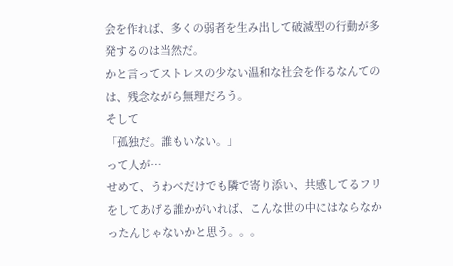会を作れば、多くの弱者を生み出して破滅型の行動が多発するのは当然だ。
かと言ってストレスの少ない温和な社会を作るなんてのは、残念ながら無理だろう。
そして
「孤独だ。誰もいない。」
って人が…
せめて、うわべだけでも隣で寄り添い、共感してるフリをしてあげる誰かがいれば、こんな世の中にはならなかったんじゃないかと思う。。。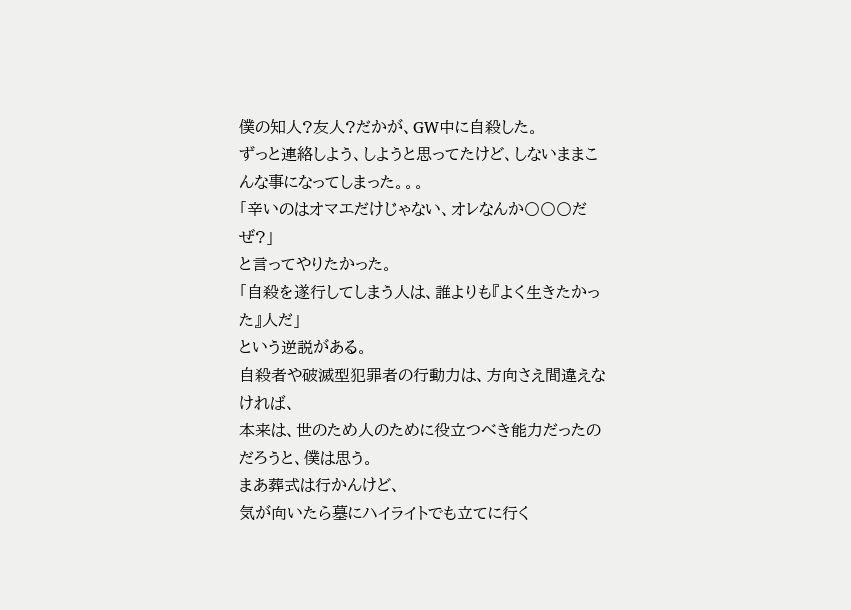僕の知人?友人?だかが、GW中に自殺した。
ずっと連絡しよう、しようと思ってたけど、しないままこんな事になってしまった。。。
「辛いのはオマエだけじゃない、オレなんか〇〇〇だぜ?」
と言ってやりたかった。
「自殺を遂行してしまう人は、誰よりも『よく生きたかった』人だ」
という逆説がある。
自殺者や破滅型犯罪者の行動力は、方向さえ間違えなければ、
本来は、世のため人のために役立つべき能力だったのだろうと、僕は思う。
まあ葬式は行かんけど、
気が向いたら墓にハイライトでも立てに行く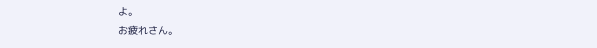よ。
お疲れさん。